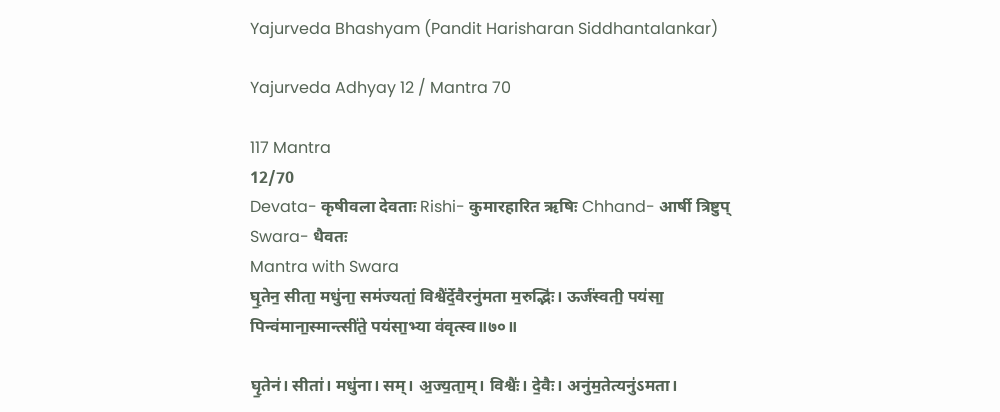Yajurveda Bhashyam (Pandit Harisharan Siddhantalankar)

Yajurveda Adhyay 12 / Mantra 70

117 Mantra
12/70
Devata- कृषीवला देवताः Rishi- कुमारहारित ऋषिः Chhand- आर्षी त्रिष्टुप् Swara- धैवतः
Mantra with Swara
घृ॒तेन॒ सीता॒ मधु॑ना॒ सम॑ज्यतां॒ विश्वै॑र्दे॒वैरनु॑मता म॒रुद्भिः॑। ऊर्ज॑स्वती॒ पय॑सा॒ पिन्व॑माना॒स्मान्त्सी॑ते॒ पय॑सा॒भ्या व॑वृत्स्व॥७०॥

घृ॒तेन॑। सीता॑। मधु॑ना। सम्। अ॒ज्य॒ता॒म्। विश्वैः॑। दे॒वैः। अनु॑म॒तेत्यनु॑ऽमता।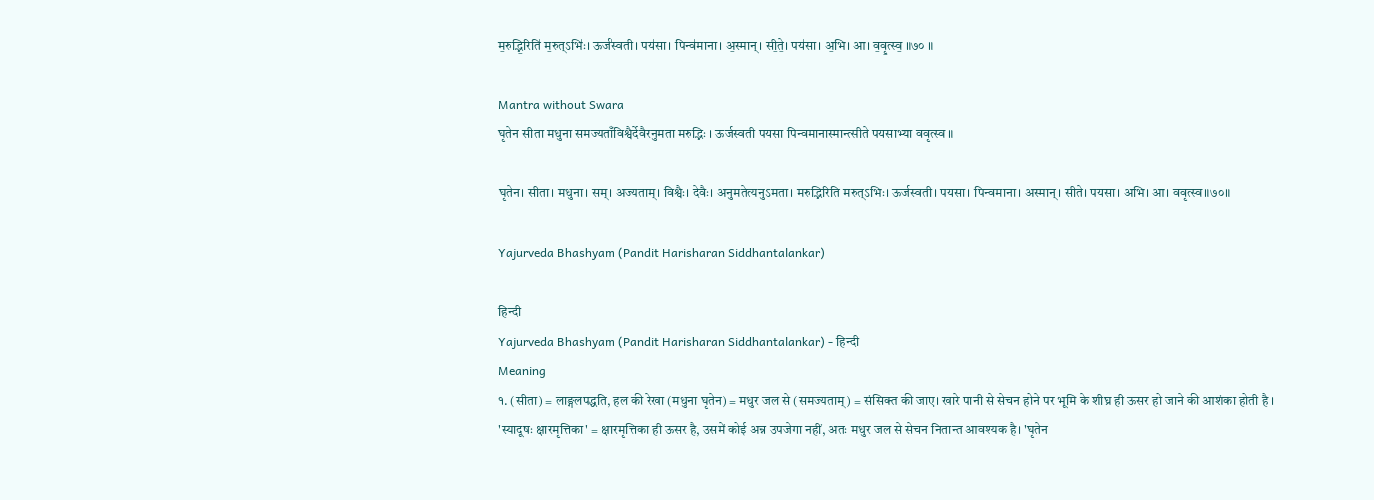म॒रुद्भि॒रिति॑ म॒रुत्ऽभिः॑। ऊर्ज॑स्वती। पय॑सा। पिन्व॑माना। अ॒स्मान्। सी॒ते॒। पय॑सा। अ॒भि। आ। व॒वृ॒त्स्व॒ ॥७० ॥

Mantra without Swara
घृतेन सीता मधुना समज्यताँविश्वैर्देवैरनुमता मरुद्भिः । ऊर्जस्वती पयसा पिन्वमानास्मान्त्सीते पयसाभ्या ववृत्स्व ॥

घृतेन। सीता। मधुना। सम्। अज्यताम्। विश्वैः। देवैः। अनुमतेत्यनुऽमता। मरुद्भिरिति मरुत्ऽभिः। ऊर्जस्वती। पयसा। पिन्वमाना। अस्मान्। सीते। पयसा। अभि। आ। ववृत्स्व॥७०॥

Yajurveda Bhashyam (Pandit Harisharan Siddhantalankar)

हिन्दी
Yajurveda Bhashyam (Pandit Harisharan Siddhantalankar) - हिन्दी
Meaning
१. (सीता) = लाङ्गलपद्धति, हल की रेखा (मधुना घृतेन) = मधुर जल से (समज्यताम्) = संसिक्त की जाए। खारे पानी से सेचन होने पर भूमि के शीघ्र ही ऊसर हो जाने की आशंका होती है । 'स्यादूषः क्षारमृत्तिका' = क्षारमृत्तिका ही ऊसर है, उसमें कोई अन्न उपजेगा नहीं, अतः मधुर जल से सेचन नितान्त आवश्यक है। 'घृतेन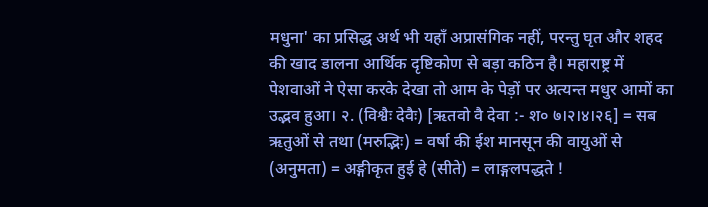मधुना' का प्रसिद्ध अर्थ भी यहाँ अप्रासंगिक नहीं, परन्तु घृत और शहद की खाद डालना आर्थिक दृष्टिकोण से बड़ा कठिन है। महाराष्ट्र में पेशवाओं ने ऐसा करके देखा तो आम के पेड़ों पर अत्यन्त मधुर आमों का उद्भव हुआ। २. (विश्वैः देवैः) [ऋतवो वै देवा :- श० ७।२।४।२६] = सब ऋतुओं से तथा (मरुद्भिः) = वर्षा की ईश मानसून की वायुओं से (अनुमता) = अङ्गीकृत हुई हे (सीते) = लाङ्गलपद्धते !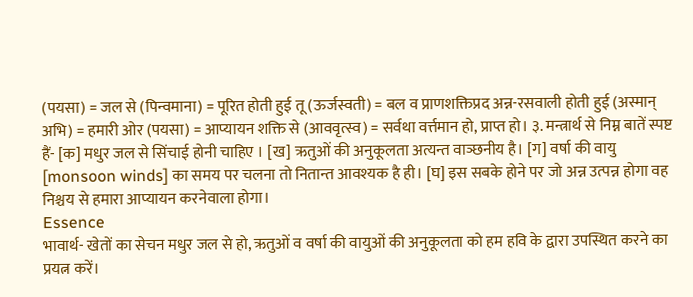(पयसा) = जल से (पिन्वमाना) = पूरित होती हुई तू (ऊर्जस्वती) = बल व प्राणशक्तिप्रद अन्न-रसवाली होती हुई (अस्मान् अभि) = हमारी ओर (पयसा) = आप्यायन शक्ति से (आववृत्स्व) = सर्वथा वर्त्तमान हो, प्राप्त हो। ३. मन्त्रार्थ से निम्न बातें स्पष्ट हैं- [क] मधुर जल से सिंचाई होनी चाहिए । [ख] ऋतुओं की अनुकूलता अत्यन्त वाञ्छनीय है। [ग] वर्षा की वायु [monsoon winds] का समय पर चलना तो नितान्त आवश्यक है ही। [घ] इस सबके होने पर जो अन्न उत्पन्न होगा वह निश्चय से हमारा आप्यायन करनेवाला होगा।
Essence
भावार्थ- खेतों का सेचन मधुर जल से हो, ऋतुओं व वर्षा की वायुओं की अनुकूलता को हम हवि के द्वारा उपस्थित करने का प्रयत्न करें।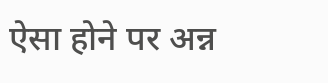ऐसा होने पर अन्न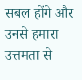सबल होंगे और उनसे हमारा उत्तमता से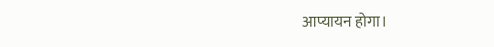आप्यायन होगा।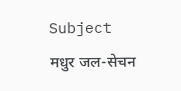Subject
मधुर जल-सेचन